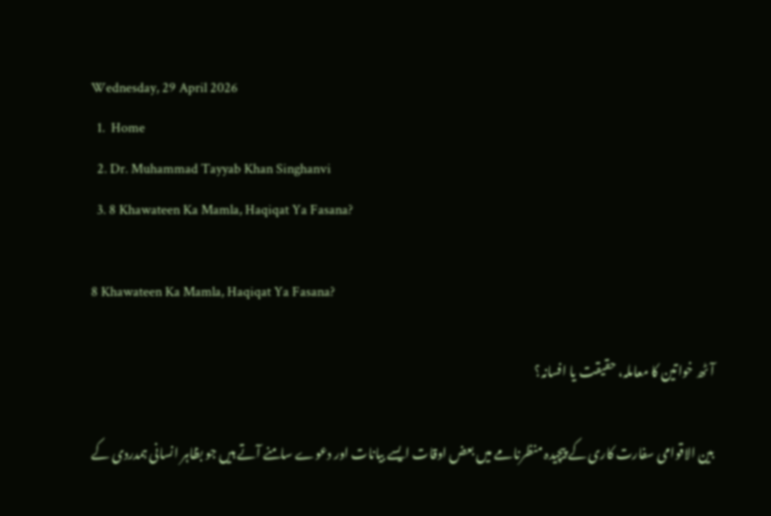Wednesday, 29 April 2026
  1.  Home
  2. Dr. Muhammad Tayyab Khan Singhanvi
  3. 8 Khawateen Ka Mamla, Haqiqat Ya Fasana?

8 Khawateen Ka Mamla, Haqiqat Ya Fasana?

آٹھ خواتین کا معاملہ، حقیقت یا افسانہ؟

بین الاقوامی سفارت کاری کے پیچیدہ منظرنامے میں بعض اوقات ایسے بیانات اور دعوے سامنے آتے ہیں جو بظاہر انسانی ہمدردی کے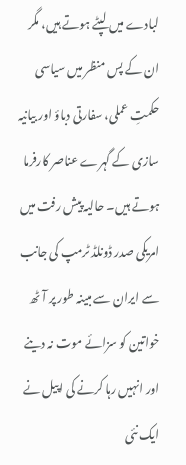لبادے میں لپٹے ہوتے ہیں، مگر ان کے پس منظر میں سیاسی حکمتِ عملی، سفارتی دباؤ اور بیانیہ سازی کے گہرے عناصر کارفرما ہوتے ہیں۔ حالیہ پیش رفت میں امریکی صدر ڈونلڈ ٹرمپ کی جانب سے ایران سے مبینہ طور پر آٹھ خواتین کو سزائے موت نہ دینے اور انہیں رہا کرنے کی اپیل نے ایک نئی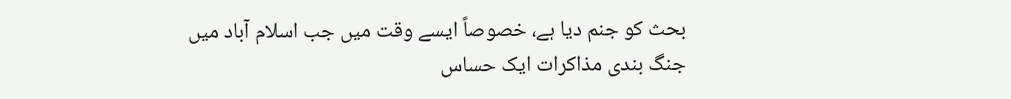بحث کو جنم دیا ہے، خصوصاً ایسے وقت میں جب اسلام آباد میں جنگ بندی مذاکرات ایک حساس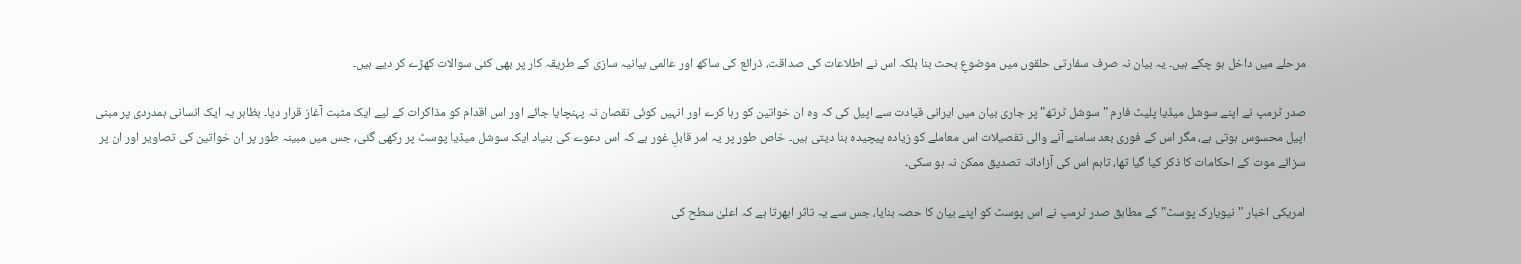مرحلے میں داخل ہو چکے ہیں۔ یہ بیان نہ صرف سفارتی حلقوں میں موضوعِ بحث بنا بلکہ اس نے اطلاعات کی صداقت، ذرائع کی ساکھ اور عالمی بیانیہ سازی کے طریقہ کار پر بھی کئی سوالات کھڑے کر دیے ہیں۔

صدر ٹرمپ نے اپنے سوشل میڈیا پلیٹ فارم "سوشل ٹرتھ" پر جاری بیان میں ایرانی قیادت سے اپیل کی کہ وہ ان خواتین کو رہا کرے اور انہیں کوئی نقصان نہ پہنچایا جائے اور اس اقدام کو مذاکرات کے لیے ایک مثبت آغاز قرار دیا۔ بظاہر یہ ایک انسانی ہمدردی پر مبنی اپیل محسوس ہوتی ہے، مگر اس کے فوری بعد سامنے آنے والی تفصیلات اس معاملے کو زیادہ پیچیدہ بنا دیتی ہیں۔ خاص طور پر یہ امر قابلِ غور ہے کہ اس دعوے کی بنیاد ایک سوشل میڈیا پوسٹ پر رکھی گئی، جس میں مبینہ طور پر ان خواتین کی تصاویر اور ان پر سزائے موت کے احکامات کا ذکر کیا گیا تھا، تاہم اس کی آزادانہ تصدیق ممکن نہ ہو سکی۔

امریکی اخبار "نیویارک پوسٹ" کے مطابق صدر ٹرمپ نے اس پوسٹ کو اپنے بیان کا حصہ بنایا، جس سے یہ تاثر ابھرتا ہے کہ اعلیٰ سطح کی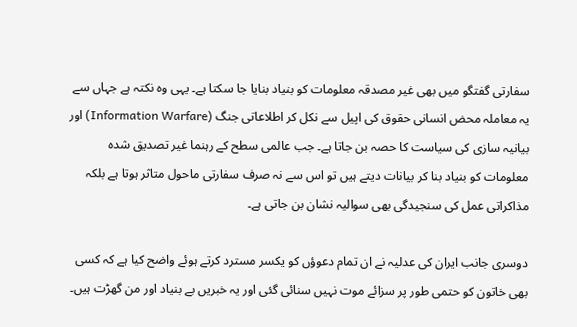سفارتی گفتگو میں بھی غیر مصدقہ معلومات کو بنیاد بنایا جا سکتا ہے۔ یہی وہ نکتہ ہے جہاں سے یہ معاملہ محض انسانی حقوق کی اپیل سے نکل کر اطلاعاتی جنگ (Information Warfare) اور بیانیہ سازی کی سیاست کا حصہ بن جاتا ہے۔ جب عالمی سطح کے رہنما غیر تصدیق شدہ معلومات کو بنیاد بنا کر بیانات دیتے ہیں تو اس سے نہ صرف سفارتی ماحول متاثر ہوتا ہے بلکہ مذاکراتی عمل کی سنجیدگی بھی سوالیہ نشان بن جاتی ہے۔

دوسری جانب ایران کی عدلیہ نے ان تمام دعوؤں کو یکسر مسترد کرتے ہوئے واضح کیا ہے کہ کسی بھی خاتون کو حتمی طور پر سزائے موت نہیں سنائی گئی اور یہ خبریں بے بنیاد اور من گھڑت ہیں۔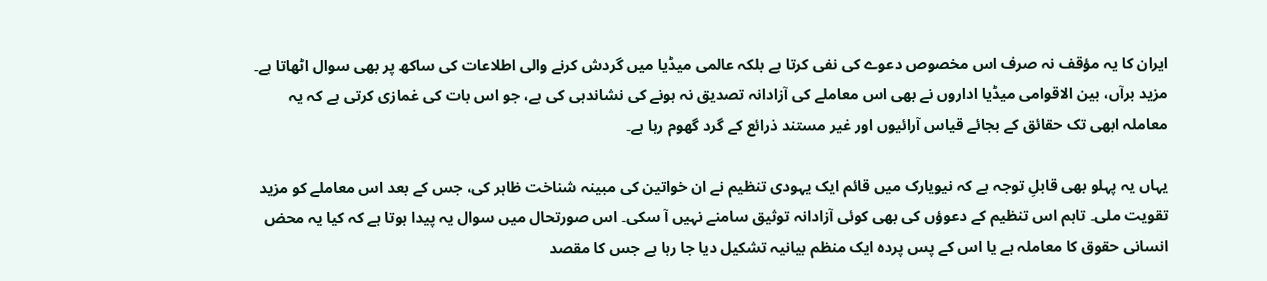ایران کا یہ مؤقف نہ صرف اس مخصوص دعوے کی نفی کرتا ہے بلکہ عالمی میڈیا میں گردش کرنے والی اطلاعات کی ساکھ پر بھی سوال اٹھاتا ہے۔ مزید برآں، بین الاقوامی میڈیا اداروں نے بھی اس معاملے کی آزادانہ تصدیق نہ ہونے کی نشاندہی کی ہے، جو اس بات کی غمازی کرتی ہے کہ یہ معاملہ ابھی تک حقائق کے بجائے قیاس آرائیوں اور غیر مستند ذرائع کے گرد گھوم رہا ہے۔

یہاں یہ پہلو بھی قابلِ توجہ ہے کہ نیویارک میں قائم ایک یہودی تنظیم نے ان خواتین کی مبینہ شناخت ظاہر کی، جس کے بعد اس معاملے کو مزید تقویت ملی۔ تاہم اس تنظیم کے دعوؤں کی بھی کوئی آزادانہ توثیق سامنے نہیں آ سکی۔ اس صورتحال میں سوال یہ پیدا ہوتا ہے کہ کیا یہ محض انسانی حقوق کا معاملہ ہے یا اس کے پس پردہ ایک منظم بیانیہ تشکیل دیا جا رہا ہے جس کا مقصد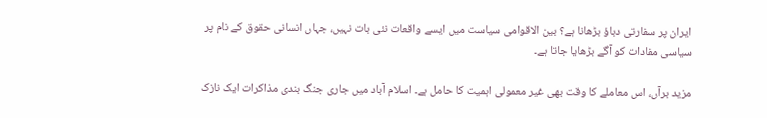ایران پر سفارتی دباؤ بڑھانا ہے؟ بین الاقوامی سیاست میں ایسے واقعات نئی بات نہیں، جہاں انسانی حقوق کے نام پر سیاسی مفادات کو آگے بڑھایا جاتا ہے۔

مزید برآں، اس معاملے کا وقت بھی غیر معمولی اہمیت کا حامل ہے۔ اسلام آباد میں جاری جنگ بندی مذاکرات ایک نازک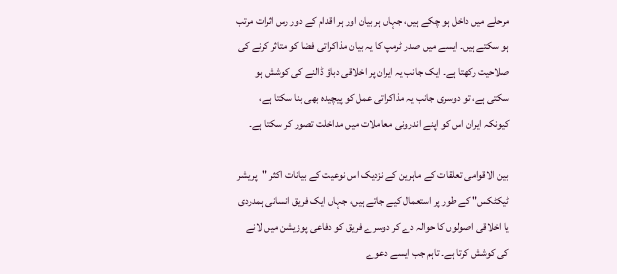مرحلے میں داخل ہو چکے ہیں، جہاں ہر بیان اور ہر اقدام کے دور رس اثرات مرتب ہو سکتے ہیں۔ ایسے میں صدر ٹرمپ کا یہ بیان مذاکراتی فضا کو متاثر کرنے کی صلاحیت رکھتا ہے۔ ایک جانب یہ ایران پر اخلاقی دباؤ ڈالنے کی کوشش ہو سکتی ہے، تو دوسری جانب یہ مذاکراتی عمل کو پیچیدہ بھی بنا سکتا ہے، کیونکہ ایران اس کو اپنے اندرونی معاملات میں مداخلت تصور کر سکتا ہے۔

بین الاقوامی تعلقات کے ماہرین کے نزدیک اس نوعیت کے بیانات اکثر "پریشر ٹیکٹکس" کے طور پر استعمال کیے جاتے ہیں، جہاں ایک فریق انسانی ہمدردی یا اخلاقی اصولوں کا حوالہ دے کر دوسرے فریق کو دفاعی پوزیشن میں لانے کی کوشش کرتا ہے۔ تاہم جب ایسے دعوے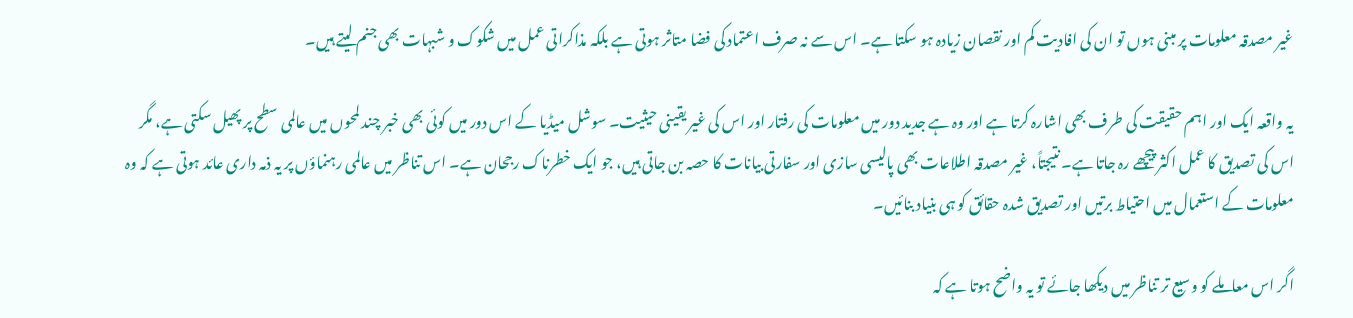غیر مصدقہ معلومات پر مبنی ہوں تو ان کی افادیت کم اور نقصان زیادہ ہو سکتا ہے۔ اس سے نہ صرف اعتماد کی فضا متاثر ہوتی ہے بلکہ مذاکراتی عمل میں شکوک و شبہات بھی جنم لیتے ہیں۔

یہ واقعہ ایک اور اہم حقیقت کی طرف بھی اشارہ کرتا ہے اور وہ ہے جدید دور میں معلومات کی رفتار اور اس کی غیر یقینی حیثیت۔ سوشل میڈیا کے اس دور میں کوئی بھی خبر چند لمحوں میں عالمی سطح پر پھیل سکتی ہے، مگر اس کی تصدیق کا عمل اکثر پیچھے رہ جاتا ہے۔ نتیجتاً، غیر مصدقہ اطلاعات بھی پالیسی سازی اور سفارتی بیانات کا حصہ بن جاتی ہیں، جو ایک خطرناک رجحان ہے۔ اس تناظر میں عالمی رہنماؤں پر یہ ذمہ داری عائد ہوتی ہے کہ وہ معلومات کے استعمال میں احتیاط برتیں اور تصدیق شدہ حقائق کو ہی بنیاد بنائیں۔

اگر اس معاملے کو وسیع تر تناظر میں دیکھا جائے تو یہ واضح ہوتا ہے کہ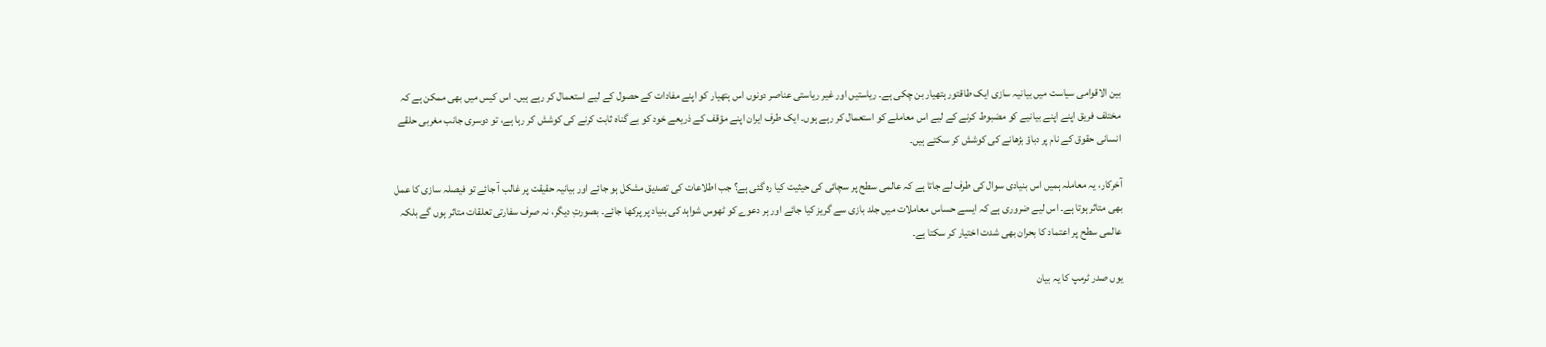بین الاقوامی سیاست میں بیانیہ سازی ایک طاقتور ہتھیار بن چکی ہے۔ ریاستیں اور غیر ریاستی عناصر دونوں اس ہتھیار کو اپنے مفادات کے حصول کے لیے استعمال کر رہے ہیں۔ اس کیس میں بھی ممکن ہے کہ مختلف فریق اپنے اپنے بیانیے کو مضبوط کرنے کے لیے اس معاملے کو استعمال کر رہے ہوں۔ ایک طرف ایران اپنے مؤقف کے ذریعے خود کو بے گناہ ثابت کرنے کی کوشش کر رہا ہے، تو دوسری جانب مغربی حلقے انسانی حقوق کے نام پر دباؤ بڑھانے کی کوشش کر سکتے ہیں۔

آخرکار، یہ معاملہ ہمیں اس بنیادی سوال کی طرف لے جاتا ہے کہ عالمی سطح پر سچائی کی حیثیت کیا رہ گئی ہے؟ جب اطلاعات کی تصدیق مشکل ہو جائے اور بیانیہ حقیقت پر غالب آ جائے تو فیصلہ سازی کا عمل بھی متاثر ہوتا ہے۔ اس لیے ضروری ہے کہ ایسے حساس معاملات میں جلد بازی سے گریز کیا جائے اور ہر دعوے کو ٹھوس شواہد کی بنیاد پر پرکھا جائے۔ بصورتِ دیگر، نہ صرف سفارتی تعلقات متاثر ہوں گے بلکہ عالمی سطح پر اعتماد کا بحران بھی شدت اختیار کر سکتا ہے۔

یوں صدر ٹرمپ کا یہ بیان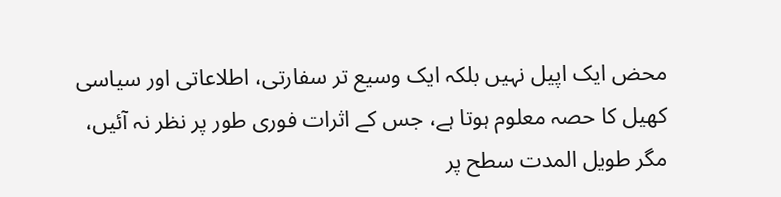محض ایک اپیل نہیں بلکہ ایک وسیع تر سفارتی، اطلاعاتی اور سیاسی کھیل کا حصہ معلوم ہوتا ہے، جس کے اثرات فوری طور پر نظر نہ آئیں، مگر طویل المدت سطح پر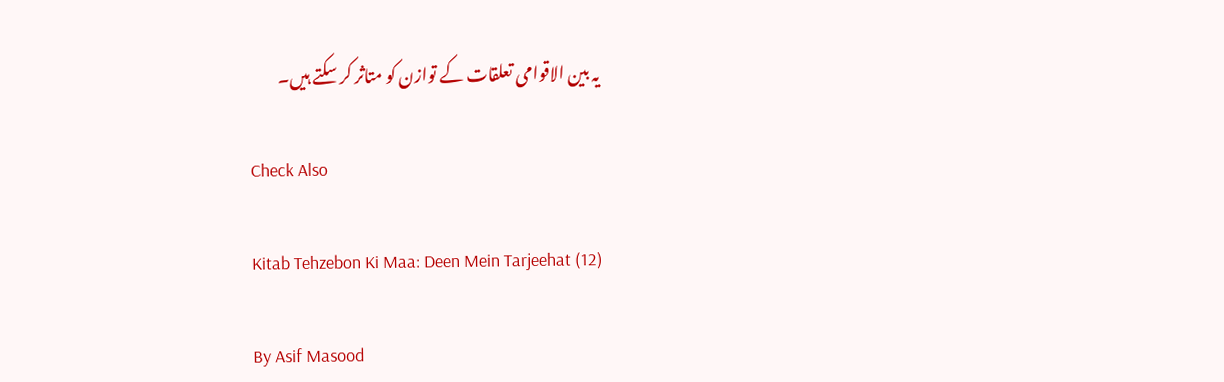یہ بین الاقوامی تعلقات کے توازن کو متاثر کر سکتے ہیں۔

Check Also

Kitab Tehzebon Ki Maa: Deen Mein Tarjeehat (12)

By Asif Masood